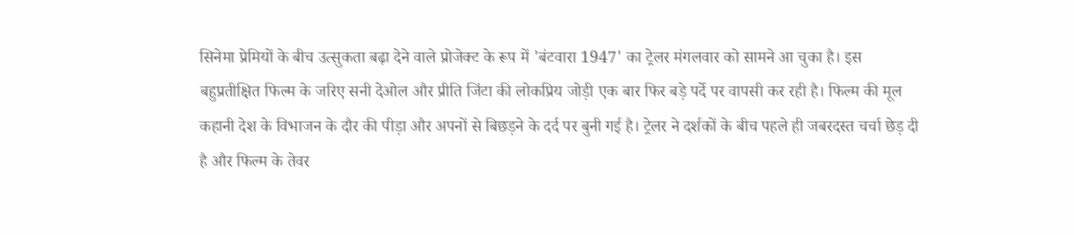सिनेमा प्रेमियों के बीच उत्सुकता बढ़ा देने वाले प्रोजेक्ट के रूप में 'बंटवारा 1947' का ट्रेलर मंगलवार को सामने आ चुका है। इस बहुप्रतीक्षित फिल्म के जरिए सनी देओल और प्रीति जिंटा की लोकप्रिय जोड़ी एक बार फिर बड़े पर्दे पर वापसी कर रही है। फिल्म की मूल कहानी देश के विभाजन के दौर की पीड़ा और अपनों से बिछड़ने के दर्द पर बुनी गई है। ट्रेलर ने दर्शकों के बीच पहले ही जबरदस्त चर्चा छेड़ दी है और फिल्म के तेवर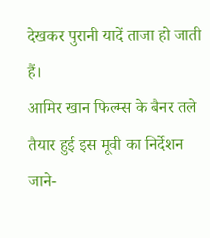देखकर पुरानी यादें ताजा हो जाती हैं।
आमिर खान फिल्म्स के बैनर तले तैयार हुई इस मूवी का निर्देशन जाने-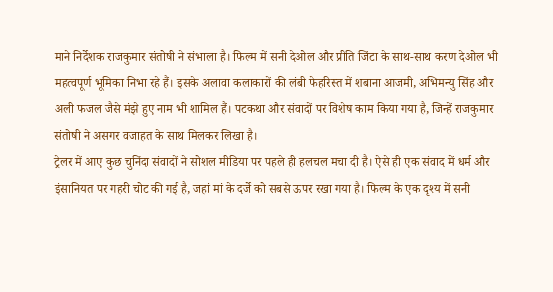माने निर्देशक राजकुमार संतोषी ने संभाला है। फिल्म में सनी देओल और प्रीति जिंटा के साथ-साथ करण देओल भी महत्वपूर्ण भूमिका निभा रहे हैं। इसके अलावा कलाकारों की लंबी फेहरिस्त में शबाना आजमी, अभिमन्यु सिंह और अली फजल जैसे मंझे हुए नाम भी शामिल हैं। पटकथा और संवादों पर विशेष काम किया गया है, जिन्हें राजकुमार संतोषी ने असगर वजाहत के साथ मिलकर लिखा है।
ट्रेलर में आए कुछ चुनिंदा संवादों ने सोशल मीडिया पर पहले ही हलचल मचा दी है। ऐसे ही एक संवाद में धर्म और इंसानियत पर गहरी चोट की गई है, जहां मां के दर्जे को सबसे ऊपर रखा गया है। फिल्म के एक दृश्य में सनी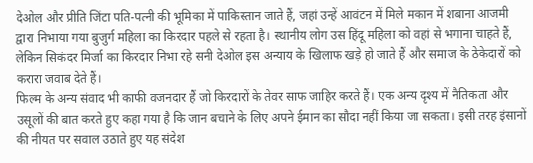देओल और प्रीति जिंटा पति-पत्नी की भूमिका में पाकिस्तान जाते हैं, जहां उन्हें आवंटन में मिले मकान में शबाना आजमी द्वारा निभाया गया बुजुर्ग महिला का किरदार पहले से रहता है। स्थानीय लोग उस हिंदू महिला को वहां से भगाना चाहते हैं, लेकिन सिकंदर मिर्जा का किरदार निभा रहे सनी देओल इस अन्याय के खिलाफ खड़े हो जाते हैं और समाज के ठेकेदारों को करारा जवाब देते हैं।
फिल्म के अन्य संवाद भी काफी वजनदार हैं जो किरदारों के तेवर साफ जाहिर करते हैं। एक अन्य दृश्य में नैतिकता और उसूलों की बात करते हुए कहा गया है कि जान बचाने के लिए अपने ईमान का सौदा नहीं किया जा सकता। इसी तरह इंसानों की नीयत पर सवाल उठाते हुए यह संदेश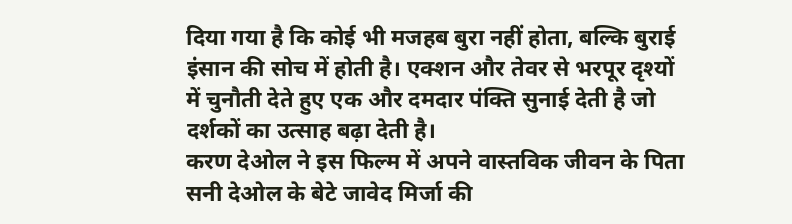दिया गया है कि कोई भी मजहब बुरा नहीं होता, बल्कि बुराई इंसान की सोच में होती है। एक्शन और तेवर से भरपूर दृश्यों में चुनौती देते हुए एक और दमदार पंक्ति सुनाई देती है जो दर्शकों का उत्साह बढ़ा देती है।
करण देओल ने इस फिल्म में अपने वास्तविक जीवन के पिता सनी देओल के बेटे जावेद मिर्जा की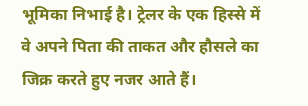भूमिका निभाई है। ट्रेलर के एक हिस्से में वे अपने पिता की ताकत और हौसले का जिक्र करते हुए नजर आते हैं।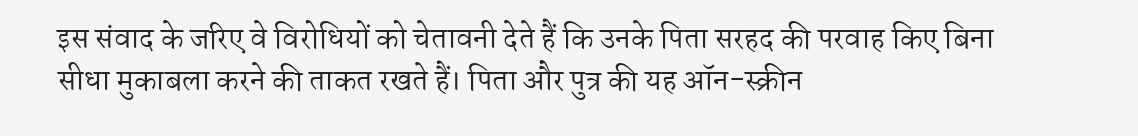इस संवाद के जरिए वे विरोधियों को चेतावनी देते हैं कि उनके पिता सरहद की परवाह किए बिना सीधा मुकाबला करने की ताकत रखते हैं। पिता और पुत्र की यह ऑन-स्क्रीन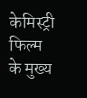केमिस्ट्री फिल्म के मुख्य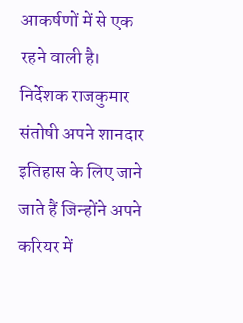आकर्षणों में से एक रहने वाली है।
निर्देशक राजकुमार संतोषी अपने शानदार इतिहास के लिए जाने जाते हैं जिन्होंने अपने करियर में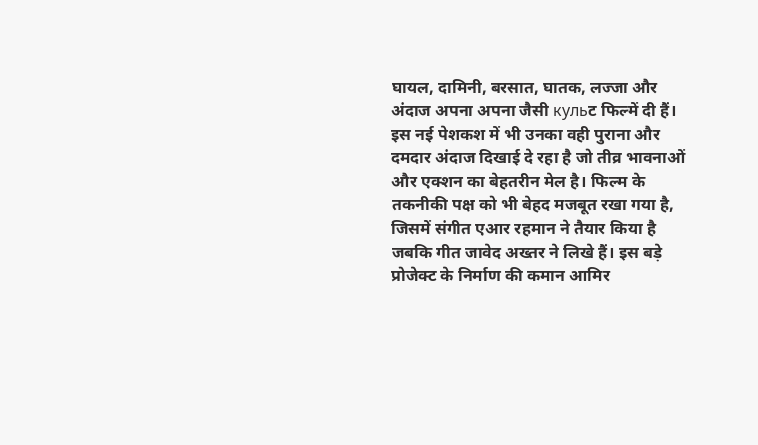घायल, दामिनी, बरसात, घातक, लज्जा और अंदाज अपना अपना जैसी кульट फिल्में दी हैं। इस नई पेशकश में भी उनका वही पुराना और दमदार अंदाज दिखाई दे रहा है जो तीव्र भावनाओं और एक्शन का बेहतरीन मेल है। फिल्म के तकनीकी पक्ष को भी बेहद मजबूत रखा गया है, जिसमें संगीत एआर रहमान ने तैयार किया है जबकि गीत जावेद अख्तर ने लिखे हैं। इस बड़े प्रोजेक्ट के निर्माण की कमान आमिर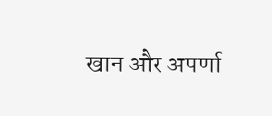खान और अपर्णा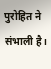पुरोहित ने संभाली है।